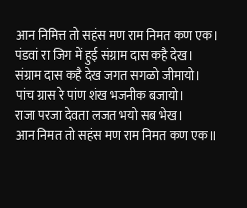आन निमित्त तो सहंस मण राम निमत कण एक।
पंडवां रा जिग में हुई संग्राम दास कहै देख।
संग्राम दास कहै देख जगत सगळो जीमायो।
पांच ग्रास रे पांण शंख भजनीक बजायो।
राजा परजा देवता लजत भयो सब भेख।
आन निमत तो सहंस मण राम निमत कण एक॥